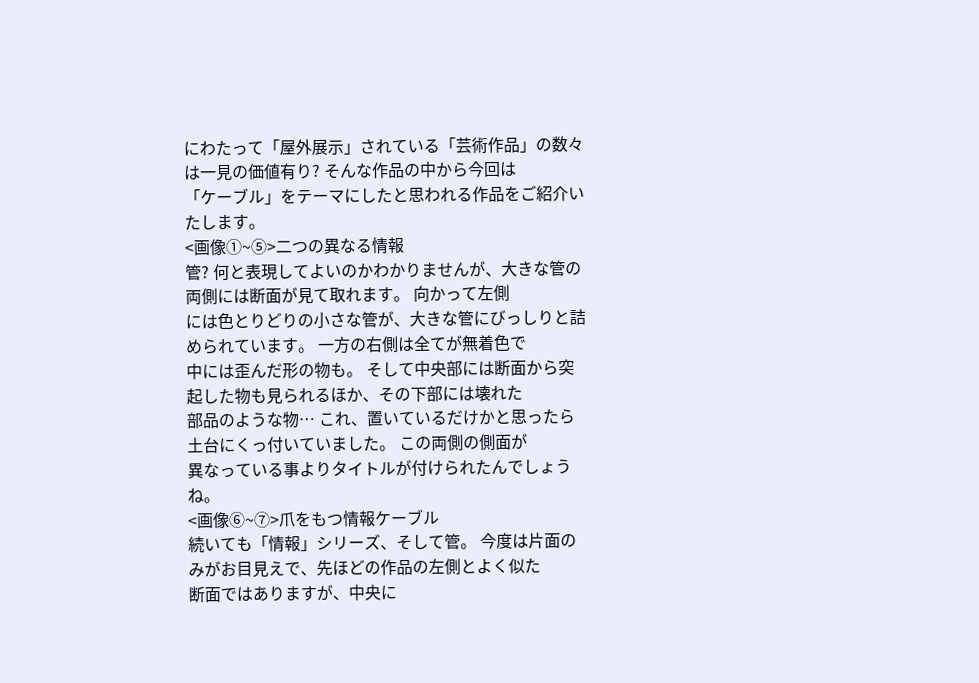にわたって「屋外展示」されている「芸術作品」の数々は一見の価値有り? そんな作品の中から今回は
「ケーブル」をテーマにしたと思われる作品をご紹介いたします。
<画像①~⑤>二つの異なる情報
管? 何と表現してよいのかわかりませんが、大きな管の両側には断面が見て取れます。 向かって左側
には色とりどりの小さな管が、大きな管にびっしりと詰められています。 一方の右側は全てが無着色で
中には歪んだ形の物も。 そして中央部には断面から突起した物も見られるほか、その下部には壊れた
部品のような物… これ、置いているだけかと思ったら土台にくっ付いていました。 この両側の側面が
異なっている事よりタイトルが付けられたんでしょうね。
<画像⑥~⑦>爪をもつ情報ケーブル
続いても「情報」シリーズ、そして管。 今度は片面のみがお目見えで、先ほどの作品の左側とよく似た
断面ではありますが、中央に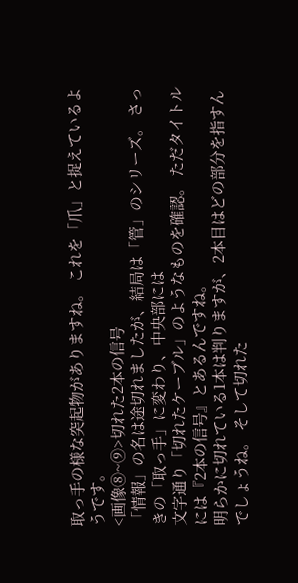取っ手の様な突起物がありますね。 これを「爪」と捉えているようです。
<画像⑧~⑨>切れた2本の信号
「情報」の名は途切れましたが、結局は「管」のシリーズ。 さっきの「取っ手」に変わり、中央部には
文字通り「切れたケーブル」のようなものを確認。 ただタイトルには『2本の信号』とあるんですね。
明らかに切れている1本は判りますが、2本目はどの部分を指すんでしょうね。 そして切れた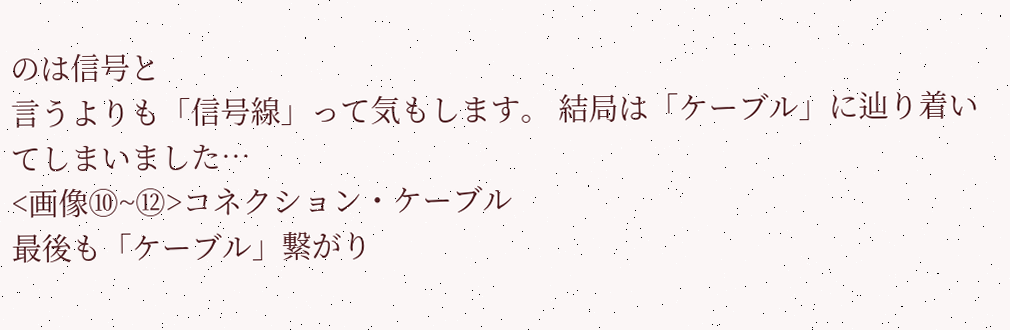のは信号と
言うよりも「信号線」って気もします。 結局は「ケーブル」に辿り着いてしまいました…
<画像⑩~⑫>コネクション・ケーブル
最後も「ケーブル」繋がり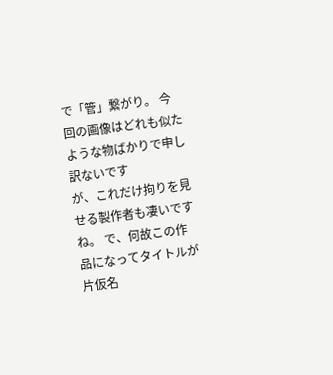で「管」繋がり。 今回の画像はどれも似たような物ばかりで申し訳ないです
が、これだけ拘りを見せる製作者も凄いですね。 で、何故この作品になってタイトルが片仮名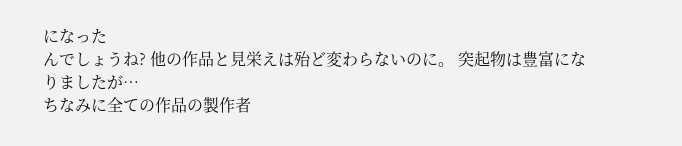になった
んでしょうね? 他の作品と見栄えは殆ど変わらないのに。 突起物は豊富になりましたが…
ちなみに全ての作品の製作者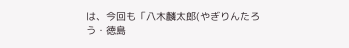は、今回も「八木麟太郎(やぎりんたろう・徳島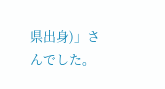県出身)」さんでした。